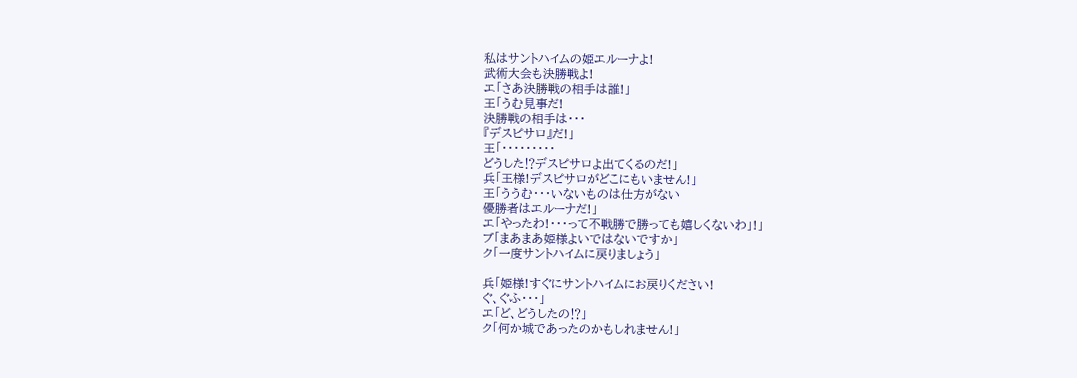私はサントハイムの姫エルーナよ!
武術大会も決勝戦よ!
エ「さあ決勝戦の相手は誰!」
王「うむ見事だ!
決勝戦の相手は・・・
『デスピサロ』だ!」
王「・・・・・・・・・
どうした⁉デスピサロよ出てくるのだ!」
兵「王様!デスピサロがどこにもいません!」
王「ううむ・・・いないものは仕方がない
優勝者はエルーナだ!」
エ「やったわ!・・・って不戦勝で勝っても嬉しくないわ」!」
ブ「まあまあ姫様よいではないですか」
ク「一度サントハイムに戻りましょう」

兵「姫様!すぐにサントハイムにお戻りください!
ぐ、ぐふ・・・」
エ「ど、どうしたの⁉」
ク「何か城であったのかもしれません!」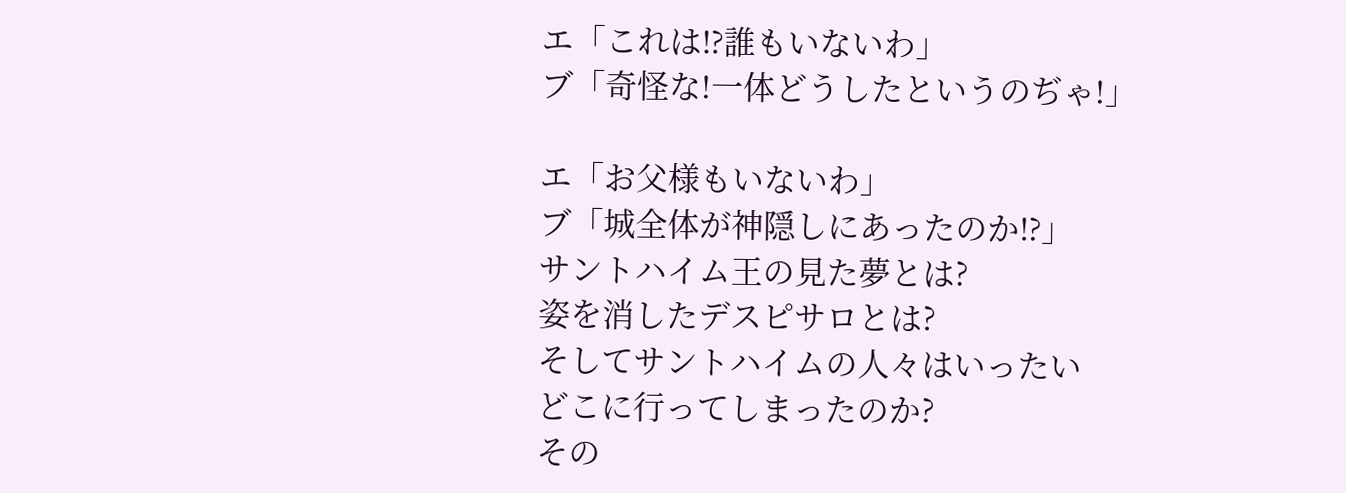エ「これは⁉誰もいないわ」
ブ「奇怪な!一体どうしたというのぢゃ!」

エ「お父様もいないわ」
ブ「城全体が神隠しにあったのか⁉」
サントハイム王の見た夢とは?
姿を消したデスピサロとは?
そしてサントハイムの人々はいったい
どこに行ってしまったのか?
その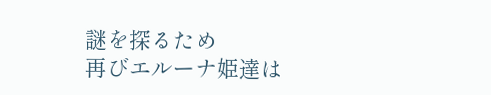謎を探るため
再びエルーナ姫達は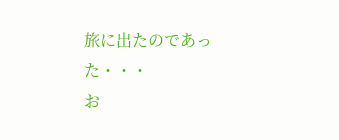旅に出たのであった・・・
お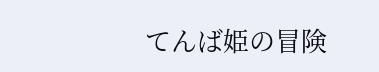てんば姫の冒険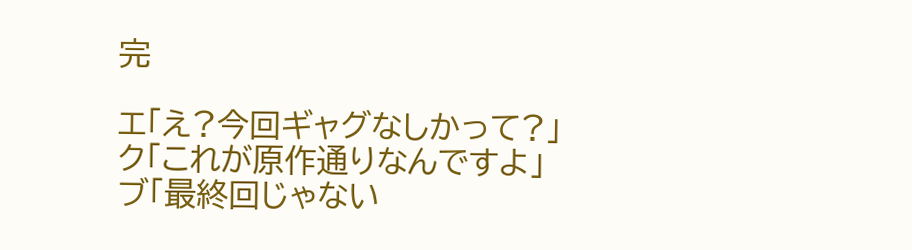完

エ「え?今回ギャグなしかって?」
ク「これが原作通りなんですよ」
ブ「最終回じゃない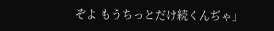ぞよ もうちっとだけ続くんぢゃ」